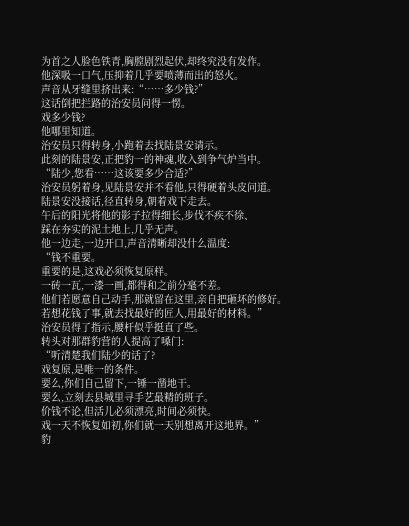为首之人脸色铁青,胸膛剧烈起伏,却终究没有发作。
他深吸一口气,压抑着几乎要喷薄而出的怒火。
声音从牙缝里挤出来:“……多少钱?”
这话倒把拦路的治安员问得一愣。
戏多少钱?
他哪里知道。
治安员只得转身,小跑着去找陆景安请示。
此刻的陆景安,正把豹一的神魂,收入到争气炉当中。
“陆少,您看……这该要多少合适?”
治安员躬着身,见陆景安并不看他,只得硬着头皮问道。
陆景安没接话,径直转身,朝着戏下走去。
午后的阳光将他的影子拉得细长,步伐不疾不徐、
踩在夯实的泥土地上,几乎无声。
他一边走,一边开口,声音清晰却没什么温度:
“钱不重要。
重要的是,这戏必须恢复原样。
一砖一瓦,一漆一画,都得和之前分毫不差。
他们若愿意自己动手,那就留在这里,亲自把砸坏的修好。
若想花钱了事,就去找最好的匠人,用最好的材料。”
治安员得了指示,腰杆似乎挺直了些。
转头对那群豹营的人提高了嗓门:
“听清楚我们陆少的话了?
戏复原,是唯一的条件。
要么,你们自己留下,一锤一凿地干。
要么,立刻去县城里寻手艺最精的班子。
价钱不论,但活儿必须漂亮,时间必须快。
戏一天不恢复如初,你们就一天别想离开这地界。”
豹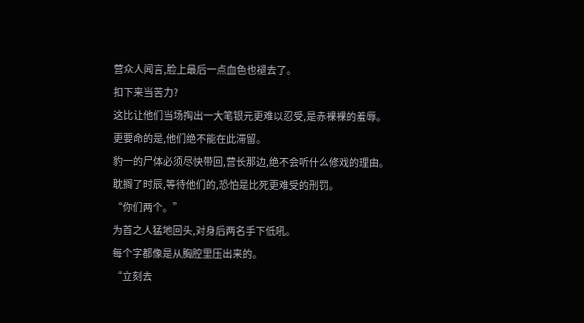营众人闻言,脸上最后一点血色也褪去了。
扣下来当苦力?
这比让他们当场掏出一大笔银元更难以忍受,是赤裸裸的羞辱。
更要命的是,他们绝不能在此滞留。
豹一的尸体必须尽快带回,营长那边,绝不会听什么修戏的理由。
耽搁了时辰,等待他们的,恐怕是比死更难受的刑罚。
“你们两个。”
为首之人猛地回头,对身后两名手下低吼。
每个字都像是从胸腔里压出来的。
“立刻去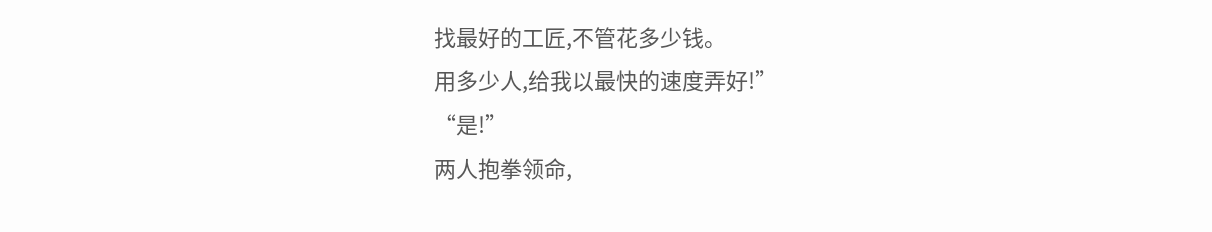找最好的工匠,不管花多少钱。
用多少人,给我以最快的速度弄好!”
“是!”
两人抱拳领命,